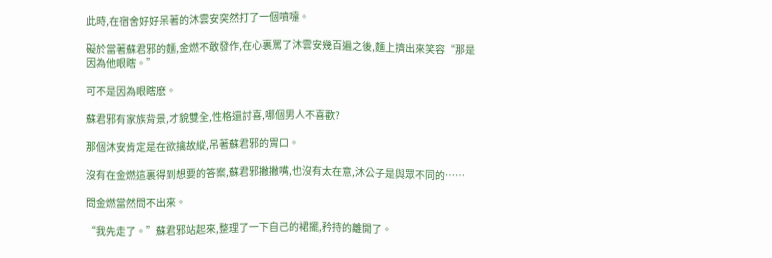此時,在宿舍好好呆著的沐雲安突然打了一個噴嚏。

礙於當著蘇君邪的麵,金燃不敢發作,在心裏罵了沐雲安幾百遍之後,麵上擠出來笑容“那是因為他眼瞎。”

可不是因為眼瞎麽。

蘇君邪有家族背景,才貌雙全,性格還討喜,哪個男人不喜歡?

那個沐安肯定是在欲擒故縱,吊著蘇君邪的胃口。

沒有在金燃這裏得到想要的答案,蘇君邪撇撇嘴,也沒有太在意,沐公子是與眾不同的……

問金燃當然問不出來。

“我先走了。”蘇君邪站起來,整理了一下自己的裙擺,矜持的離開了。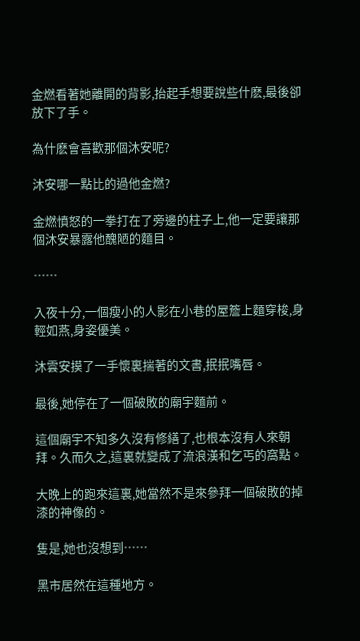金燃看著她離開的背影,抬起手想要說些什麽,最後卻放下了手。

為什麽會喜歡那個沐安呢?

沐安哪一點比的過他金燃?

金燃憤怒的一拳打在了旁邊的柱子上,他一定要讓那個沐安暴露他醜陋的麵目。

……

入夜十分,一個瘦小的人影在小巷的屋簷上麵穿梭,身輕如燕,身姿優美。

沐雲安摸了一手懷裏揣著的文書,抿抿嘴唇。

最後,她停在了一個破敗的廟宇麵前。

這個廟宇不知多久沒有修繕了,也根本沒有人來朝拜。久而久之,這裏就變成了流浪漢和乞丐的窩點。

大晚上的跑來這裏,她當然不是來參拜一個破敗的掉漆的神像的。

隻是,她也沒想到……

黑市居然在這種地方。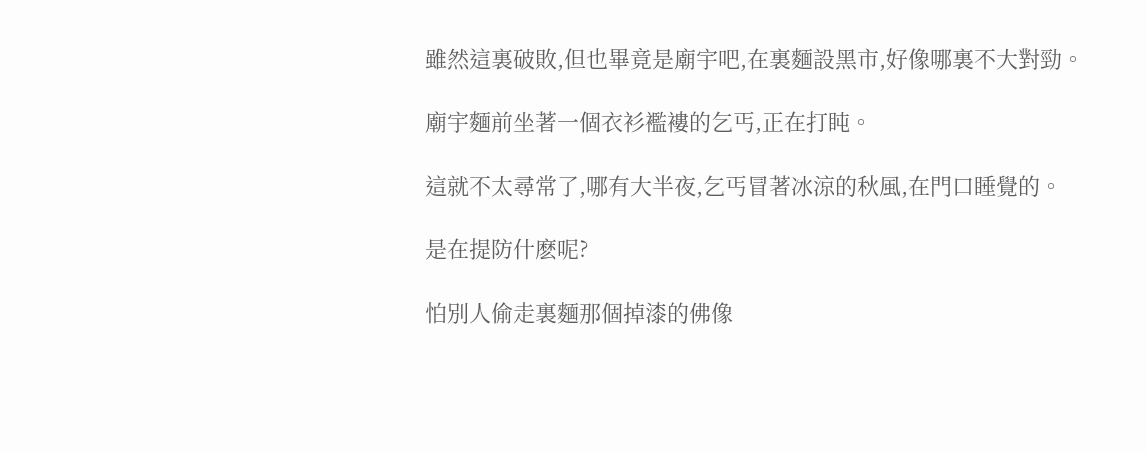雖然這裏破敗,但也畢竟是廟宇吧,在裏麵設黑市,好像哪裏不大對勁。

廟宇麵前坐著一個衣衫襤褸的乞丐,正在打盹。

這就不太尋常了,哪有大半夜,乞丐冒著冰涼的秋風,在門口睡覺的。

是在提防什麽呢?

怕別人偷走裏麵那個掉漆的佛像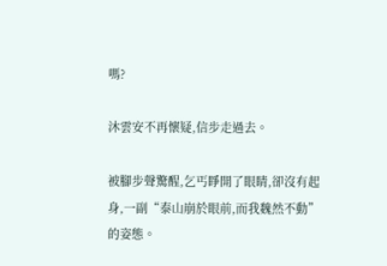嗎?

沐雲安不再懷疑,信步走過去。

被腳步聲驚醒,乞丐睜開了眼睛,卻沒有起身,一副“泰山崩於眼前,而我魏然不動”的姿態。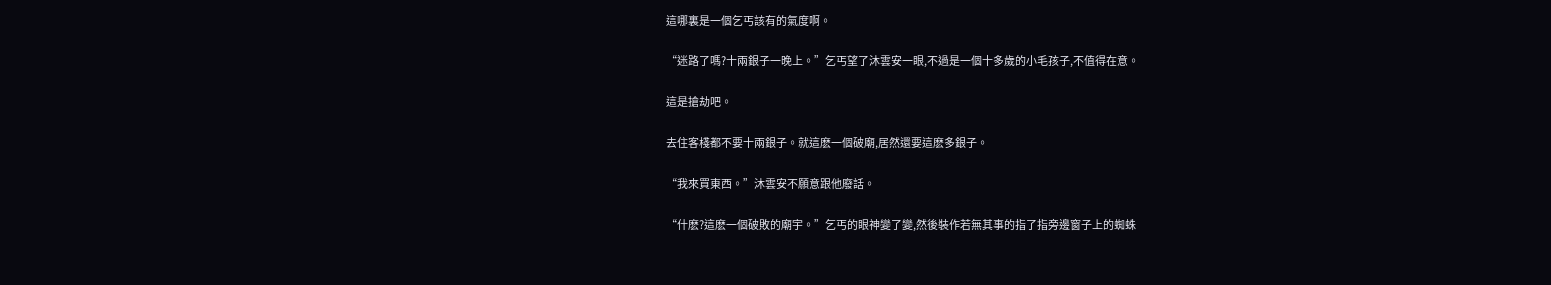這哪裏是一個乞丐該有的氣度啊。

“迷路了嗎?十兩銀子一晚上。”乞丐望了沐雲安一眼,不過是一個十多歲的小毛孩子,不值得在意。

這是搶劫吧。

去住客棧都不要十兩銀子。就這麽一個破廟,居然還要這麽多銀子。

“我來買東西。”沐雲安不願意跟他廢話。

“什麽?這麽一個破敗的廟宇。”乞丐的眼神變了變,然後裝作若無其事的指了指旁邊窗子上的蜘蛛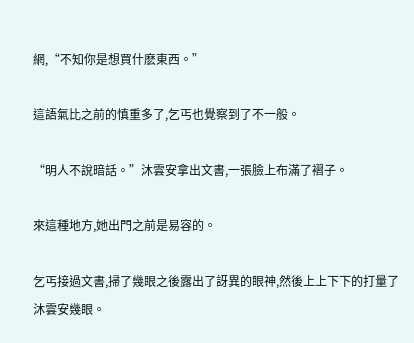網,“不知你是想買什麽東西。”

這語氣比之前的慎重多了,乞丐也覺察到了不一般。

“明人不說暗話。”沐雲安拿出文書,一張臉上布滿了褶子。

來這種地方,她出門之前是易容的。

乞丐接過文書,掃了幾眼之後露出了訝異的眼神,然後上上下下的打量了沐雲安幾眼。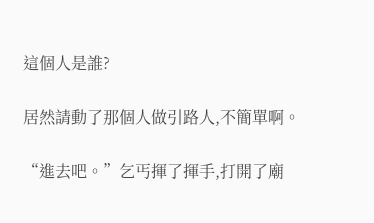這個人是誰?

居然請動了那個人做引路人,不簡單啊。

“進去吧。”乞丐揮了揮手,打開了廟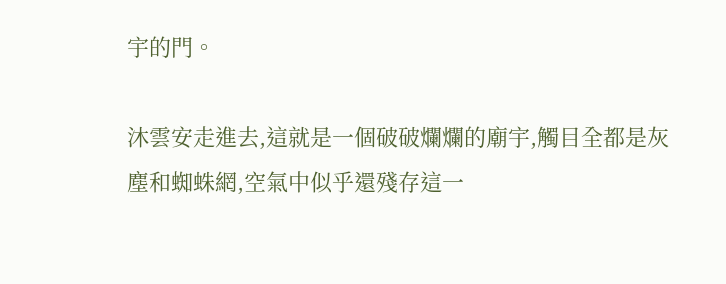宇的門。

沐雲安走進去,這就是一個破破爛爛的廟宇,觸目全都是灰塵和蜘蛛網,空氣中似乎還殘存這一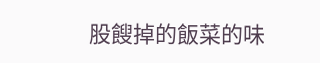股餿掉的飯菜的味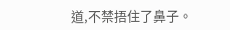道,不禁捂住了鼻子。